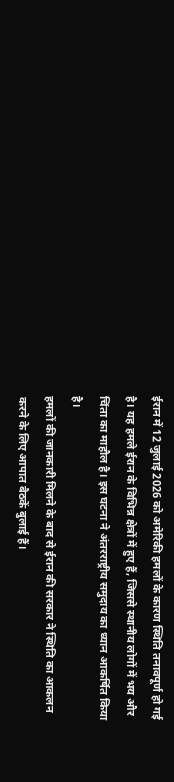ईरान में 12 जुलाई 2026 को अमेरिकी हमलों के कारण स्थिति तनावपूर्ण हो गई है। यह हमले ईरान के विभिन्न क्षेत्रों में हुए हैं, जिससे स्थानीय लोगों में भय और चिंता का माहौल है। इस घटना ने अंतरराष्ट्रीय समुदाय का ध्यान आकर्षित किया है।
हमलों की जानकारी मिलने के बाद से ईरान की सरकार ने स्थिति का आकलन करने के लिए आपात बैठकें बुलाई हैं।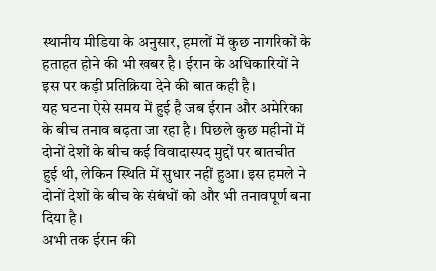स्थानीय मीडिया के अनुसार, हमलों में कुछ नागरिकों के हताहत होने की भी खबर है। ईरान के अधिकारियों ने इस पर कड़ी प्रतिक्रिया देने की बात कही है।
यह घटना ऐसे समय में हुई है जब ईरान और अमेरिका के बीच तनाव बढ़ता जा रहा है। पिछले कुछ महीनों में दोनों देशों के बीच कई विवादास्पद मुद्दों पर बातचीत हुई थी, लेकिन स्थिति में सुधार नहीं हुआ। इस हमले ने दोनों देशों के बीच के संबंधों को और भी तनावपूर्ण बना दिया है।
अभी तक ईरान की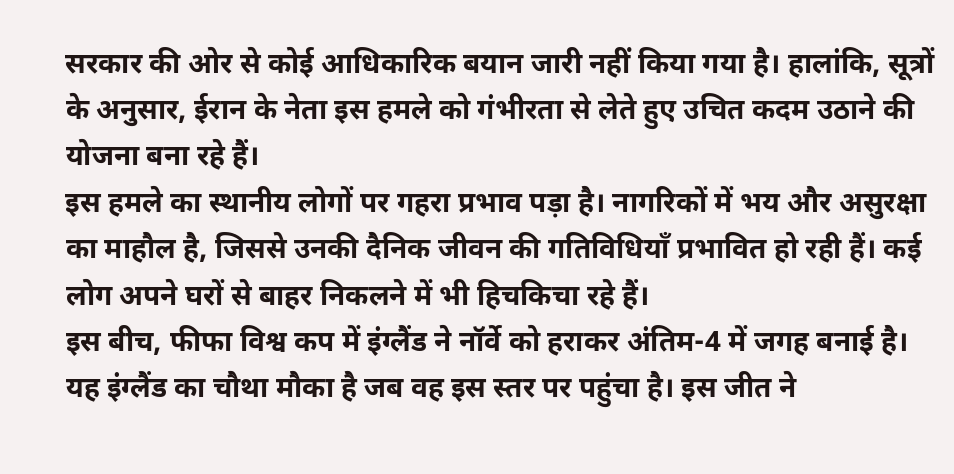सरकार की ओर से कोई आधिकारिक बयान जारी नहीं किया गया है। हालांकि, सूत्रों के अनुसार, ईरान के नेता इस हमले को गंभीरता से लेते हुए उचित कदम उठाने की योजना बना रहे हैं।
इस हमले का स्थानीय लोगों पर गहरा प्रभाव पड़ा है। नागरिकों में भय और असुरक्षा का माहौल है, जिससे उनकी दैनिक जीवन की गतिविधियाँ प्रभावित हो रही हैं। कई लोग अपने घरों से बाहर निकलने में भी हिचकिचा रहे हैं।
इस बीच, फीफा विश्व कप में इंग्लैंड ने नॉर्वे को हराकर अंतिम-4 में जगह बनाई है। यह इंग्लैंड का चौथा मौका है जब वह इस स्तर पर पहुंचा है। इस जीत ने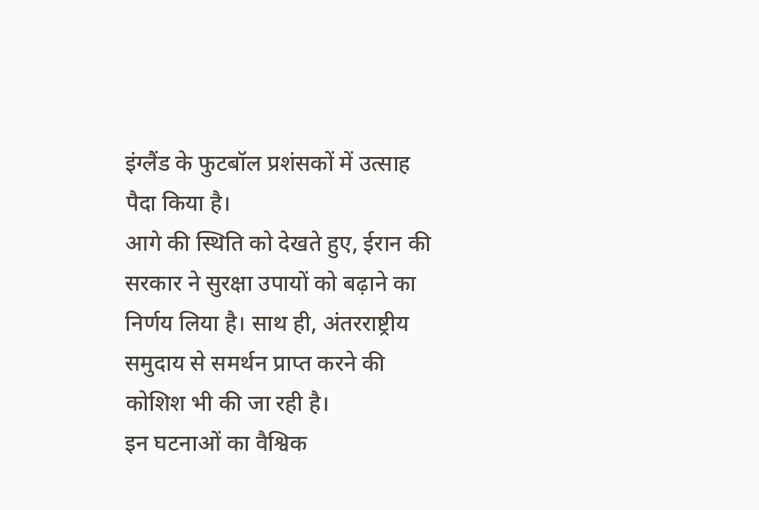इंग्लैंड के फुटबॉल प्रशंसकों में उत्साह पैदा किया है।
आगे की स्थिति को देखते हुए, ईरान की सरकार ने सुरक्षा उपायों को बढ़ाने का निर्णय लिया है। साथ ही, अंतरराष्ट्रीय समुदाय से समर्थन प्राप्त करने की कोशिश भी की जा रही है।
इन घटनाओं का वैश्विक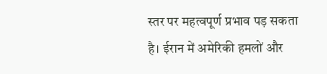स्तर पर महत्वपूर्ण प्रभाव पड़ सकता है। ईरान में अमेरिकी हमलों और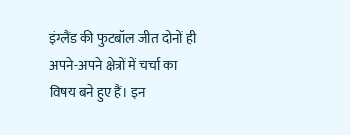इंग्लैंड की फुटबॉल जीत दोनों ही अपने-अपने क्षेत्रों में चर्चा का विषय बने हुए हैं। इन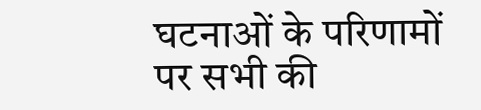घटनाओं के परिणामों पर सभी की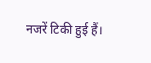नजरें टिकी हुई हैं।